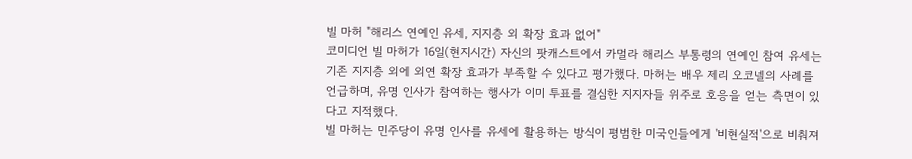빌 마허 "해리스 연예인 유세, 지지층 외 확장 효과 없어"
코미디언 빌 마허가 16일(현지시간) 자신의 팟캐스트에서 카멀라 해리스 부통령의 연예인 참여 유세는 기존 지지층 외에 외연 확장 효과가 부족할 수 있다고 평가했다. 마허는 배우 제리 오코넬의 사례를 언급하며, 유명 인사가 참여하는 행사가 이미 투표를 결심한 지지자들 위주로 호응을 얻는 측면이 있다고 지적했다.
빌 마허는 민주당이 유명 인사를 유세에 활용하는 방식이 평범한 미국인들에게 '비현실적'으로 비춰져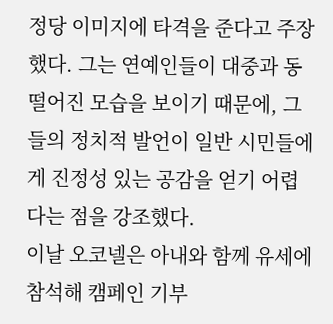정당 이미지에 타격을 준다고 주장했다. 그는 연예인들이 대중과 동떨어진 모습을 보이기 때문에, 그들의 정치적 발언이 일반 시민들에게 진정성 있는 공감을 얻기 어렵다는 점을 강조했다.
이날 오코넬은 아내와 함께 유세에 참석해 캠페인 기부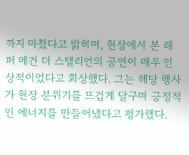까지 마쳤다고 밝히며, 현장에서 본 래퍼 메건 더 스탤리언의 공연이 매우 인상적이었다고 회상했다. 그는 해당 행사가 현장 분위기를 뜨겁게 달구며 긍정적인 에너지를 만들어냈다고 평가했다.